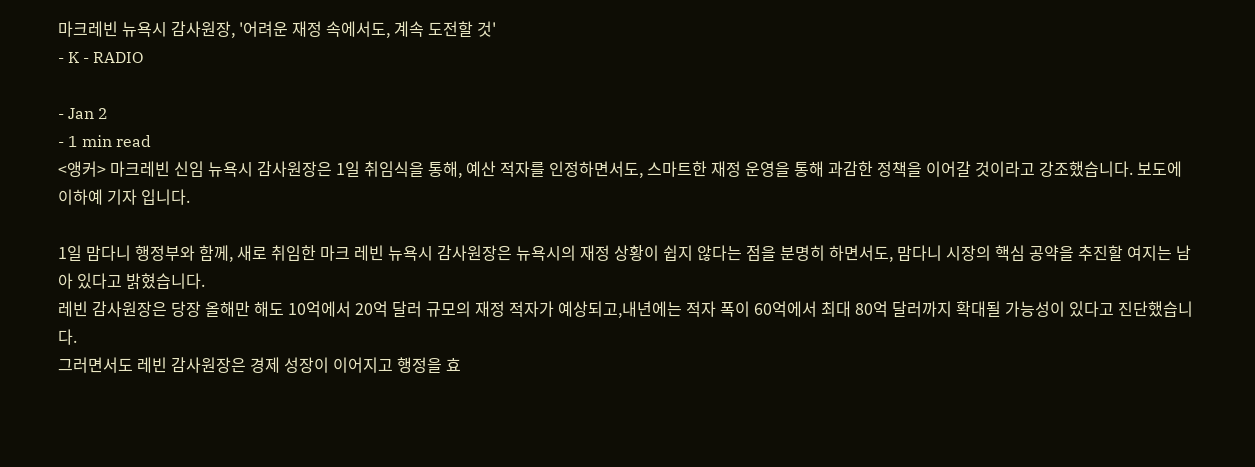마크레빈 뉴욕시 감사원장, '어려운 재정 속에서도, 계속 도전할 것'
- K - RADIO

- Jan 2
- 1 min read
<앵커> 마크레빈 신임 뉴욕시 감사원장은 1일 취임식을 통해, 예산 적자를 인정하면서도, 스마트한 재정 운영을 통해 과감한 정책을 이어갈 것이라고 강조했습니다. 보도에 이하예 기자 입니다.

1일 맘다니 행정부와 함께, 새로 취임한 마크 레빈 뉴욕시 감사원장은 뉴욕시의 재정 상황이 쉽지 않다는 점을 분명히 하면서도, 맘다니 시장의 핵심 공약을 추진할 여지는 남아 있다고 밝혔습니다.
레빈 감사원장은 당장 올해만 해도 10억에서 20억 달러 규모의 재정 적자가 예상되고,내년에는 적자 폭이 60억에서 최대 80억 달러까지 확대될 가능성이 있다고 진단했습니다.
그러면서도 레빈 감사원장은 경제 성장이 이어지고 행정을 효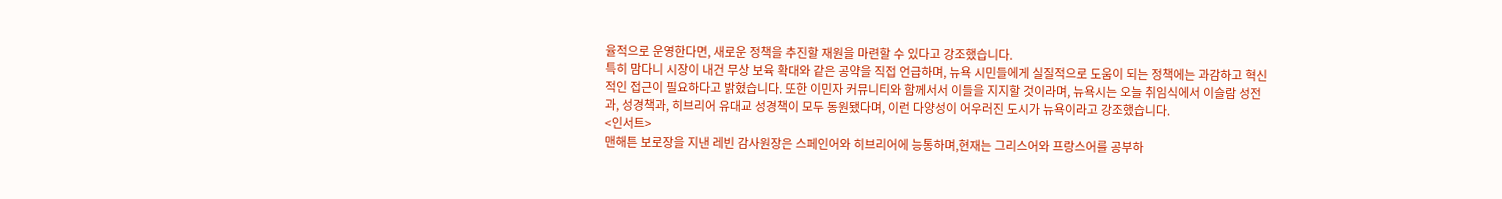율적으로 운영한다면, 새로운 정책을 추진할 재원을 마련할 수 있다고 강조했습니다.
특히 맘다니 시장이 내건 무상 보육 확대와 같은 공약을 직접 언급하며, 뉴욕 시민들에게 실질적으로 도움이 되는 정책에는 과감하고 혁신적인 접근이 필요하다고 밝혔습니다. 또한 이민자 커뮤니티와 함께서서 이들을 지지할 것이라며, 뉴욕시는 오늘 취임식에서 이슬람 성전과, 성경책과, 히브리어 유대교 성경책이 모두 동원됐다며, 이런 다양성이 어우러진 도시가 뉴욕이라고 강조했습니다.
<인서트>
맨해튼 보로장을 지낸 레빈 감사원장은 스페인어와 히브리어에 능통하며,현재는 그리스어와 프랑스어를 공부하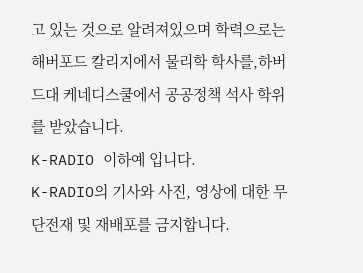고 있는 것으로 알려져있으며 학력으로는 해버포드 칼리지에서 물리학 학사를,하버드대 케네디스쿨에서 공공정책 석사 학위를 받았습니다.
K-RADIO 이하예 입니다.
K-RADIO의 기사와 사진, 영상에 대한 무단전재 및 재배포를 금지합니다.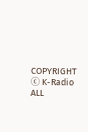COPYRIGHT ⓒ K-Radio ALL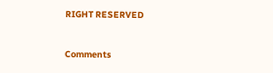RIGHT RESERVED



Comments